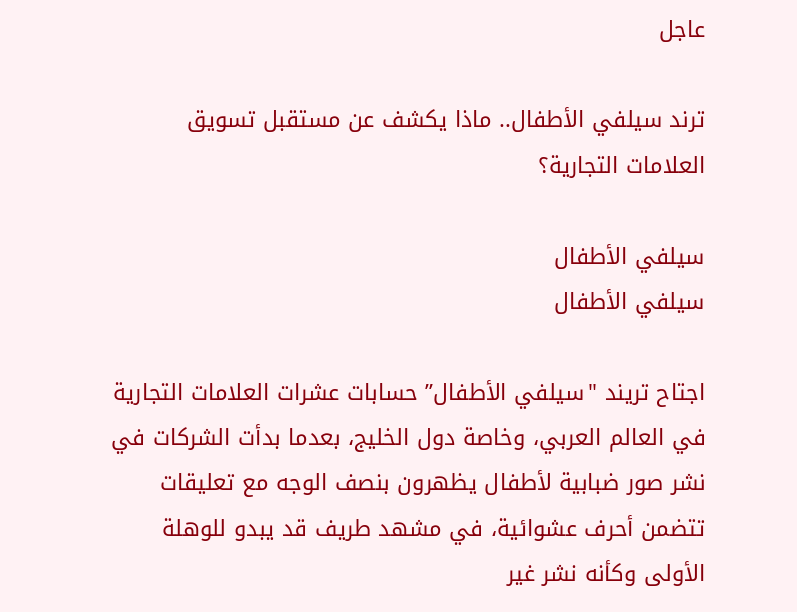عاجل

ترند سيلفي الأطفال.. ماذا يكشف عن مستقبل تسويق العلامات التجارية؟

سيلفي الأطفال
سيلفي الأطفال

اجتاح تريند "سيلفي الأطفال” حسابات عشرات العلامات التجارية في العالم العربي، وخاصة دول الخليج، بعدما بدأت الشركات في نشر صور ضبابية لأطفال يظهرون بنصف الوجه مع تعليقات تتضمن أحرف عشوائية، في مشهد طريف قد يبدو للوهلة الأولى وكأنه نشر غير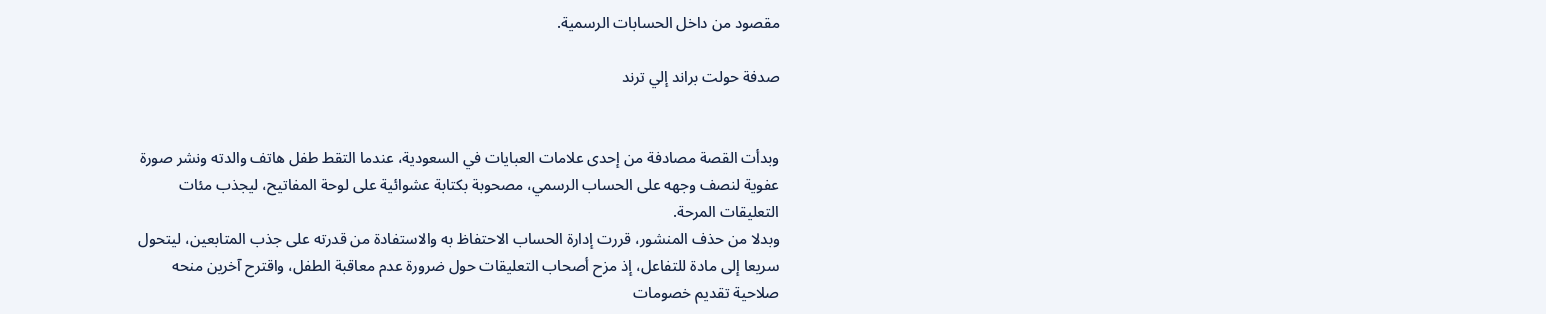مقصود من داخل الحسابات الرسمية.

صدفة حولت براند إلي ترند


وبدأت القصة مصادفة من إحدى علامات العبايات في السعودية، عندما التقط طفل هاتف والدته ونشر صورة عفوية لنصف وجهه على الحساب الرسمي، مصحوبة بكتابة عشوائية على لوحة المفاتيح، ليجذب مئات التعليقات المرحة.
وبدلا من حذف المنشور، قررت إدارة الحساب الاحتفاظ به والاستفادة من قدرته على جذب المتابعين، ليتحول سريعا إلى مادة للتفاعل، إذ مزح أصحاب التعليقات حول ضرورة عدم معاقبة الطفل، واقترح آخرين منحه صلاحية تقديم خصومات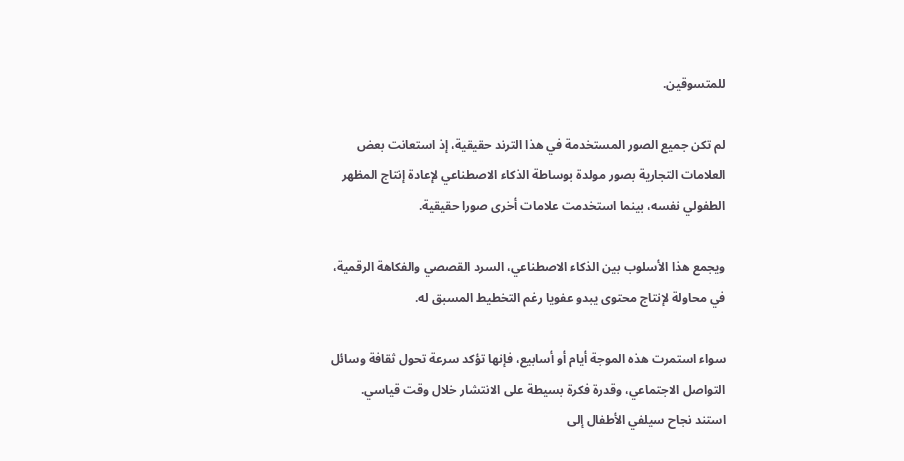للمتسوقين.

لم تكن جميع الصور المستخدمة في هذا الترند حقيقية، إذ استعانت بعض العلامات التجارية بصور مولدة بوساطة الذكاء الاصطناعي لإعادة إنتاج المظهر الطفولي نفسه، بينما استخدمت علامات أخرى صورا حقيقية.

ويجمع هذا الأسلوب بين الذكاء الاصطناعي، السرد القصصي والفكاهة الرقمية، في محاولة لإنتاج محتوى يبدو عفويا رغم التخطيط المسبق له.

سواء استمرت هذه الموجة أيام أو أسابيع، فإنها تؤكد سرعة تحول ثقافة وسائل التواصل الاجتماعي، وقدرة فكرة بسيطة على الانتشار خلال وقت قياسي.
استند نجاح سيلفي الأطفال إلى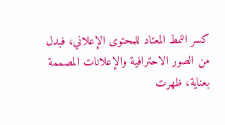كسر النمط المعتاد للمحتوى الإعلاني، فبدل من الصور الاحترافية والإعلانات المصممة بعناية، ظهرت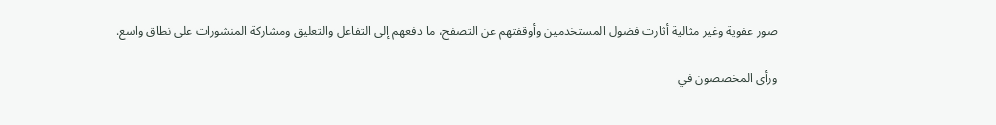صور عفوية وغير مثالية أثارت فضول المستخدمين وأوقفتهم عن التصفح، ما دفعهم إلى التفاعل والتعليق ومشاركة المنشورات على نطاق واسع.

ورأى المخصصون في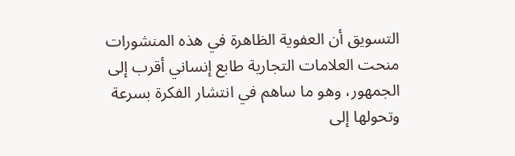التسويق أن العفوية الظاهرة في هذه المنشورات منحت العلامات التجارية طابع إنساني أقرب إلى الجمهور، وهو ما ساهم في انتشار الفكرة بسرعة وتحولها إلى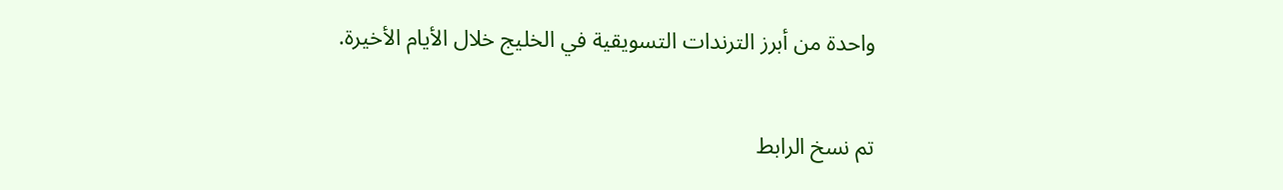واحدة من أبرز الترندات التسويقية في الخليج خلال الأيام الأخيرة.

تم نسخ الرابط